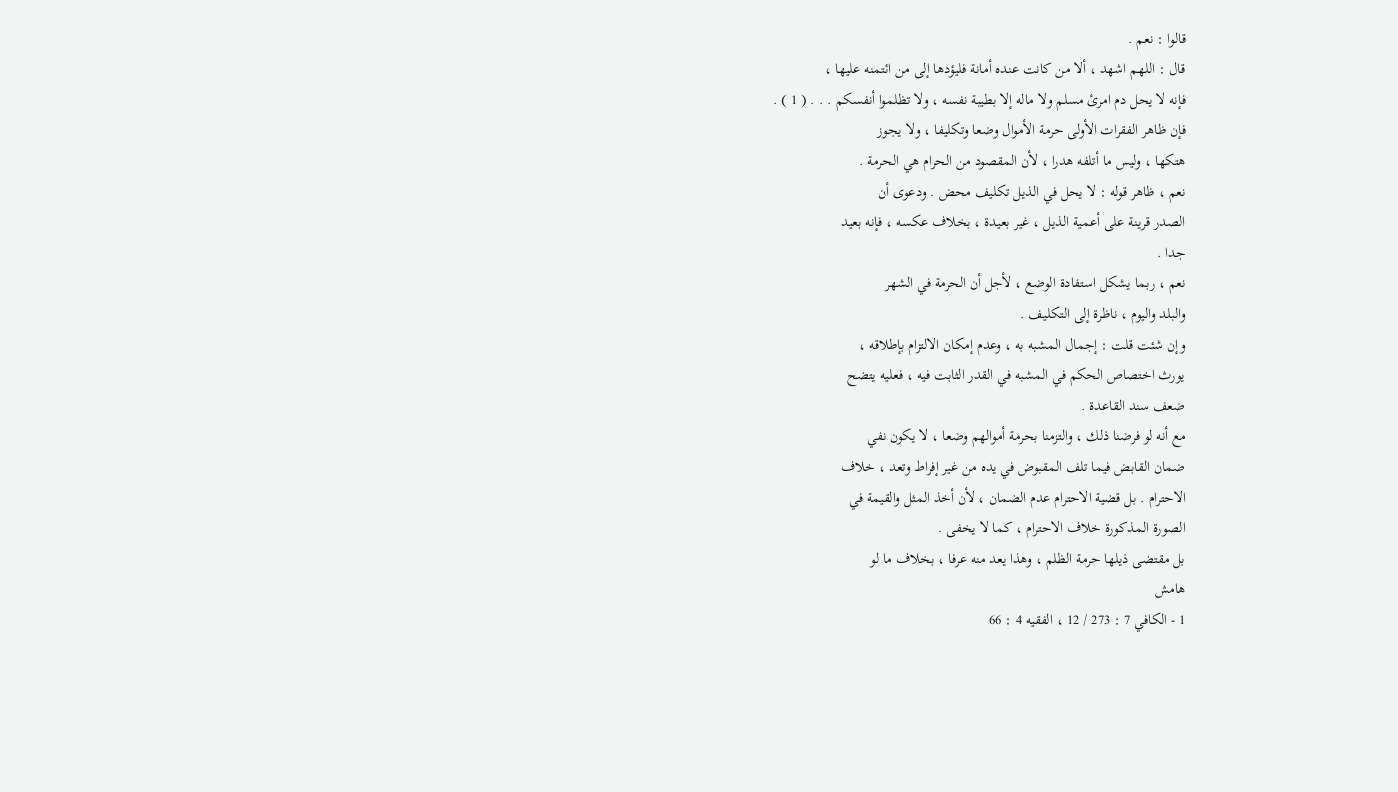قالوا : نعم .
قال : اللهم اشهد ، ألا من كانت عنده أمانة فليؤدها إلى من ائتمنه عليها ،
فإنه لا يحل دم امرئ مسلم ولا ماله إلا بطيبة نفسه ، ولا تظلموا أنفسكم . . . ( 1 ) .
فإن ظاهر الفقرات الأولى حرمة الأموال وضعا وتكليفا ، ولا يجوز
هتكها ، وليس ما أتلفه هدرا ، لأن المقصود من الحرام هي الحرمة .
نعم ، ظاهر قوله : لا يحل في الذيل تكليف محض . ودعوى أن
الصدر قرينة على أعمية الذيل ، غير بعيدة ، بخلاف عكسه ، فإنه بعيد
جدا .
نعم ، ربما يشكل استفادة الوضع ، لأجل أن الحرمة في الشهر
والبلد واليوم ، ناظرة إلى التكليف .
وإن شئت قلت : إجمال المشبه به ، وعدم إمكان الالتزام بإطلاقه ،
يورث اختصاص الحكم في المشبه في القدر الثابت فيه ، فعليه يتضح
ضعف سند القاعدة .
مع أنه لو فرضنا ذلك ، والتزمنا بحرمة أموالهم وضعا ، لا يكون نفي
ضمان القابض فيما تلف المقبوض في يده من غير إفراط وتعد ، خلاف
الاحترام . بل قضية الاحترام عدم الضمان ، لأن أخذ المثل والقيمة في
الصورة المذكورة خلاف الاحترام ، كما لا يخفى .
بل مقتضى ذيلها حرمة الظلم ، وهذا يعد منه عرفا ، بخلاف ما لو
هامش
1 - الكافي 7 : 273 / 12 ، الفقيه 4 : 66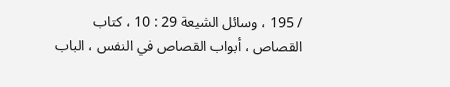/ 195 ، وسائل الشيعة 29 : 10 ، كتاب
القصاص ، أبواب القصاص في النفس ، الباب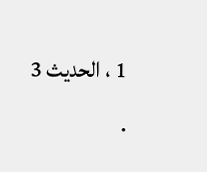1 ، الحديث 3 .